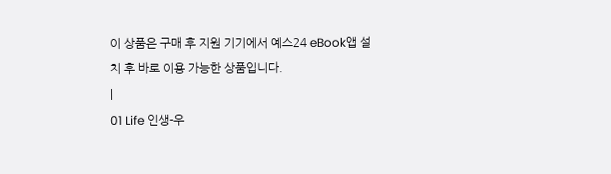이 상품은 구매 후 지원 기기에서 예스24 eBook앱 설치 후 바로 이용 가능한 상품입니다.
|
01 Life 인생-우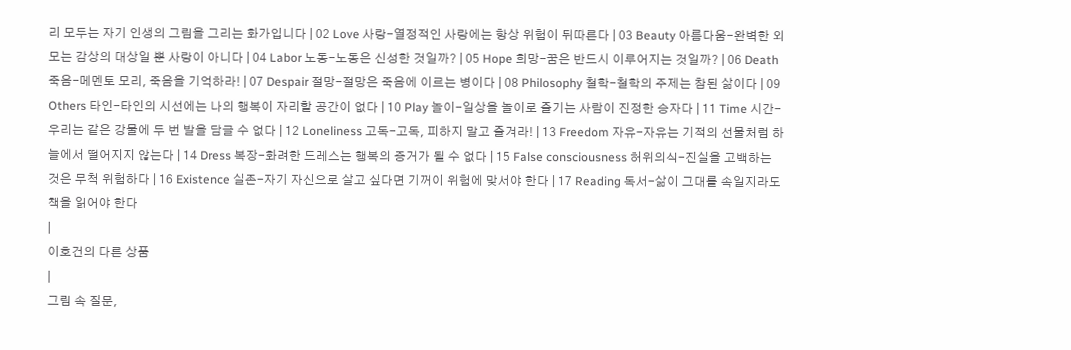리 모두는 자기 인생의 그림을 그리는 화가입니다 | 02 Love 사랑-열정적인 사랑에는 항상 위험이 뒤따른다 | 03 Beauty 아름다움-완벽한 외모는 감상의 대상일 뿐 사랑이 아니다 | 04 Labor 노동-노동은 신성한 것일까? | 05 Hope 희망-꿈은 반드시 이루어지는 것일까? | 06 Death 죽음-메멘토 모리, 죽음을 기억하라! | 07 Despair 절망-절망은 죽음에 이르는 병이다 | 08 Philosophy 철학-철학의 주제는 참된 삶이다 | 09 Others 타인-타인의 시선에는 나의 행복이 자리할 공간이 없다 | 10 Play 놀이-일상을 놀이로 즐기는 사람이 진정한 승자다 | 11 Time 시간-우리는 같은 강물에 두 번 발을 담글 수 없다 | 12 Loneliness 고독-고독, 피하지 말고 즐겨라! | 13 Freedom 자유-자유는 기적의 선물처럼 하늘에서 떨어지지 않는다 | 14 Dress 복장-화려한 드레스는 행복의 증거가 될 수 없다 | 15 False consciousness 허위의식-진실을 고백하는 것은 무척 위험하다 | 16 Existence 실존-자기 자신으로 살고 싶다면 기꺼이 위험에 맞서야 한다 | 17 Reading 독서-삶이 그대를 속일지라도 책을 읽어야 한다
|
이호건의 다른 상품
|
그림 속 질문,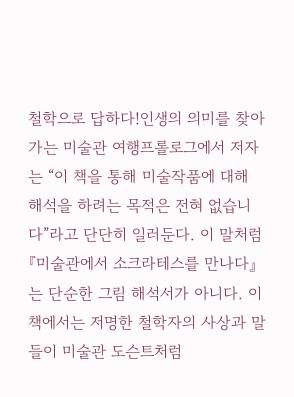철학으로 답하다!인생의 의미를 찾아가는 미술관 여행프롤로그에서 저자는 “이 책을 통해 미술작품에 대해 해석을 하려는 목적은 전혀 없습니다”라고 단단히 일러둔다. 이 말처럼 『미술관에서 소크라테스를 만나다』는 단순한 그림 해석서가 아니다. 이 책에서는 저명한 철학자의 사상과 말들이 미술관 도슨트처럼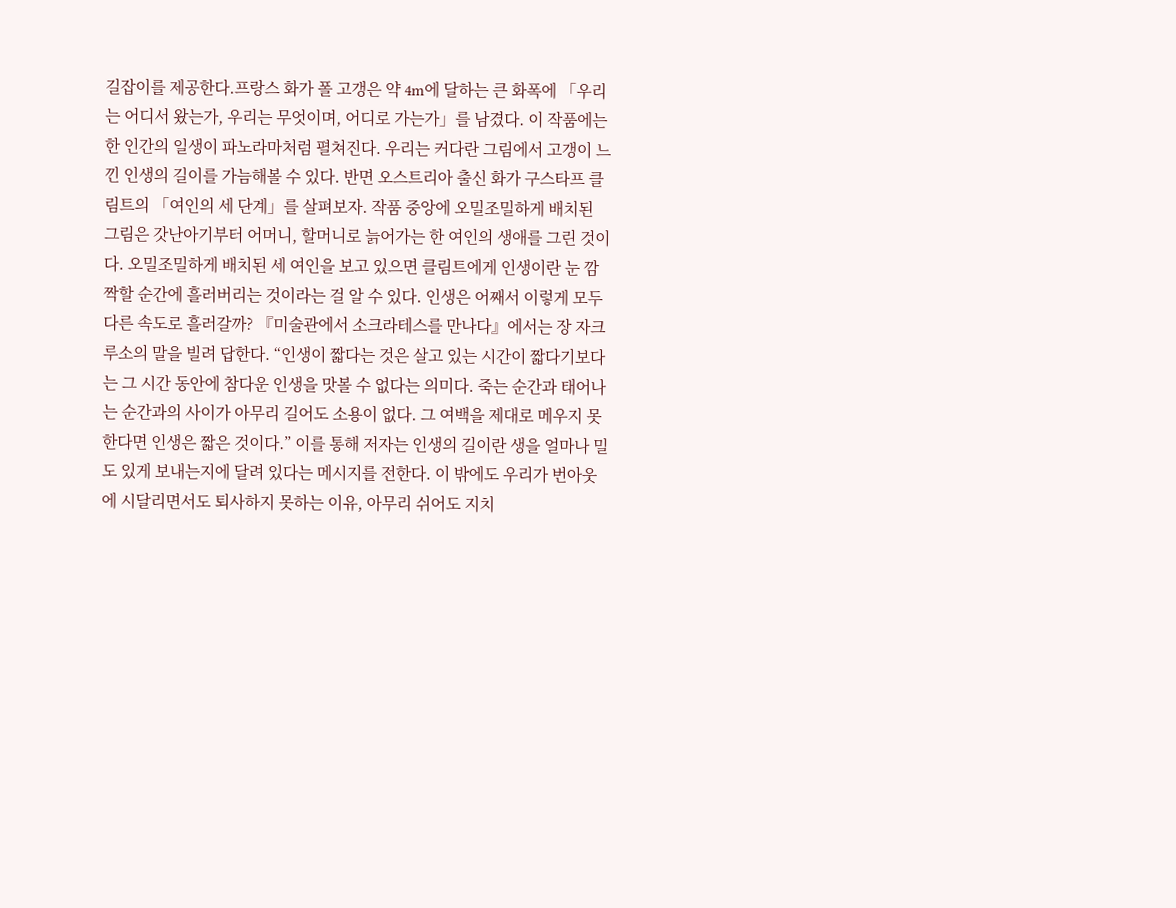길잡이를 제공한다.프랑스 화가 폴 고갱은 약 4m에 달하는 큰 화폭에 「우리는 어디서 왔는가, 우리는 무엇이며, 어디로 가는가」를 남겼다. 이 작품에는 한 인간의 일생이 파노라마처럼 펼쳐진다. 우리는 커다란 그림에서 고갱이 느낀 인생의 길이를 가늠해볼 수 있다. 반면 오스트리아 출신 화가 구스타프 클림트의 「여인의 세 단계」를 살펴보자. 작품 중앙에 오밀조밀하게 배치된 그림은 갓난아기부터 어머니, 할머니로 늙어가는 한 여인의 생애를 그린 것이다. 오밀조밀하게 배치된 세 여인을 보고 있으면 클림트에게 인생이란 눈 깜짝할 순간에 흘러버리는 것이라는 걸 알 수 있다. 인생은 어째서 이렇게 모두 다른 속도로 흘러갈까? 『미술관에서 소크라테스를 만나다』에서는 장 자크 루소의 말을 빌려 답한다. “인생이 짧다는 것은 살고 있는 시간이 짧다기보다는 그 시간 동안에 참다운 인생을 맛볼 수 없다는 의미다. 죽는 순간과 태어나는 순간과의 사이가 아무리 길어도 소용이 없다. 그 여백을 제대로 메우지 못한다면 인생은 짧은 것이다.” 이를 통해 저자는 인생의 길이란 생을 얼마나 밀도 있게 보내는지에 달려 있다는 메시지를 전한다. 이 밖에도 우리가 번아웃에 시달리면서도 퇴사하지 못하는 이유, 아무리 쉬어도 지치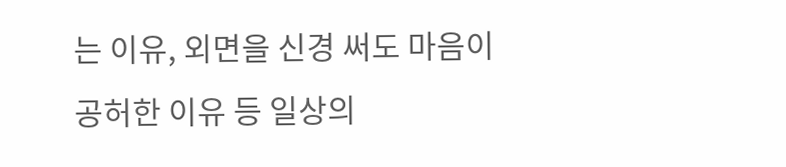는 이유, 외면을 신경 써도 마음이 공허한 이유 등 일상의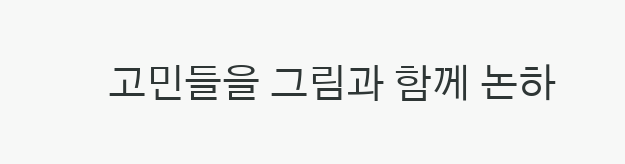고민들을 그림과 함께 논하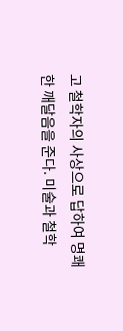고 철학자의 사상으로 답하여 명쾌한 깨달음을 준다. 미술과 철학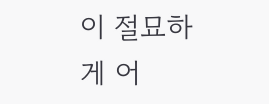이 절묘하게 어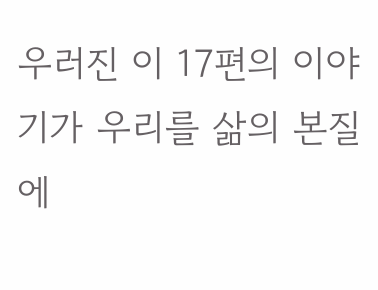우러진 이 17편의 이야기가 우리를 삶의 본질에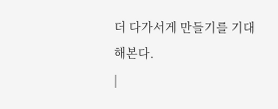더 다가서게 만들기를 기대해본다.
|